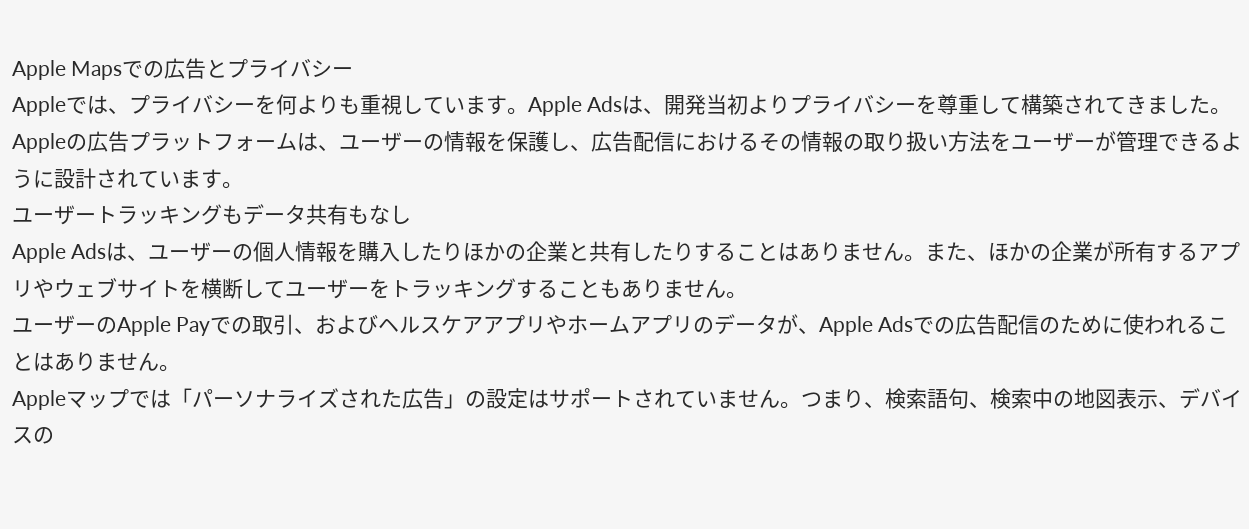Apple Mapsでの広告とプライバシー
Appleでは、プライバシーを何よりも重視しています。Apple Adsは、開発当初よりプライバシーを尊重して構築されてきました。Appleの広告プラットフォームは、ユーザーの情報を保護し、広告配信におけるその情報の取り扱い方法をユーザーが管理できるように設計されています。
ユーザートラッキングもデータ共有もなし
Apple Adsは、ユーザーの個人情報を購入したりほかの企業と共有したりすることはありません。また、ほかの企業が所有するアプリやウェブサイトを横断してユーザーをトラッキングすることもありません。
ユーザーのApple Payでの取引、およびヘルスケアアプリやホームアプリのデータが、Apple Adsでの広告配信のために使われることはありません。
Appleマップでは「パーソナライズされた広告」の設定はサポートされていません。つまり、検索語句、検索中の地図表示、デバイスの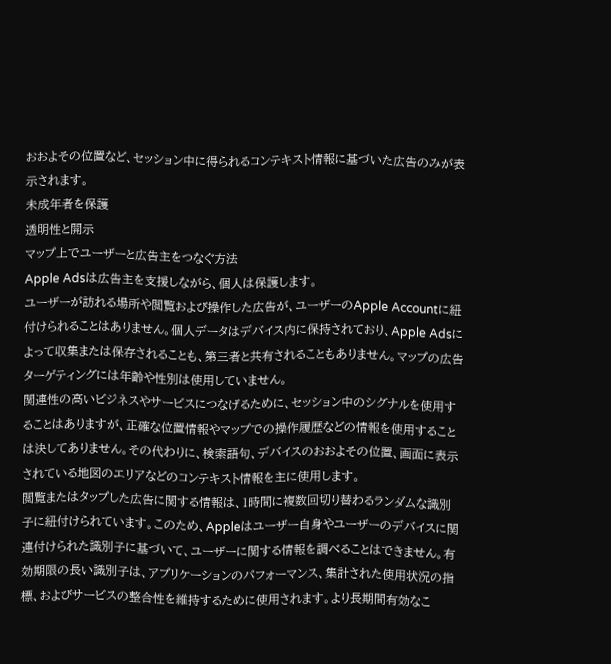おおよその位置など、セッション中に得られるコンテキスト情報に基づいた広告のみが表示されます。
未成年者を保護
透明性と開示
マップ上でユーザーと広告主をつなぐ方法
Apple Adsは広告主を支援しながら、個人は保護します。
ユーザーが訪れる場所や閲覧および操作した広告が、ユーザーのApple Accountに紐付けられることはありません。個人データはデバイス内に保持されており、Apple Adsによって収集または保存されることも、第三者と共有されることもありません。マップの広告ターゲティングには年齢や性別は使用していません。
関連性の高いビジネスやサービスにつなげるために、セッション中のシグナルを使用することはありますが、正確な位置情報やマップでの操作履歴などの情報を使用することは決してありません。その代わりに、検索語句、デバイスのおおよその位置、画面に表示されている地図のエリアなどのコンテキスト情報を主に使用します。
閲覧またはタップした広告に関する情報は、1時間に複数回切り替わるランダムな識別子に紐付けられています。このため、Appleはユーザー自身やユーザーのデバイスに関連付けられた識別子に基づいて、ユーザーに関する情報を調べることはできません。有効期限の長い識別子は、アプリケーションのパフォーマンス、集計された使用状況の指標、およびサービスの整合性を維持するために使用されます。より長期間有効なこ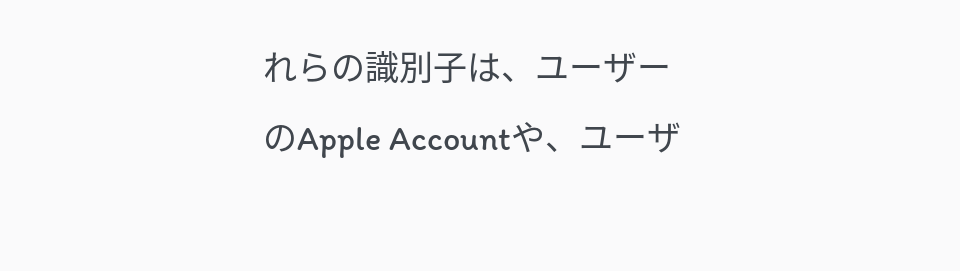れらの識別子は、ユーザーのApple Accountや、ユーザ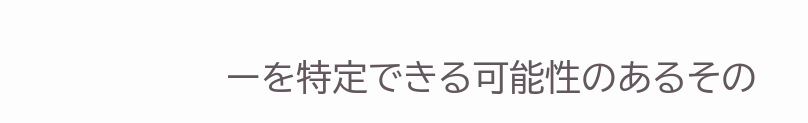ーを特定できる可能性のあるその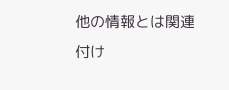他の情報とは関連付け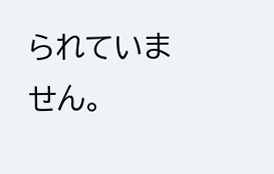られていません。